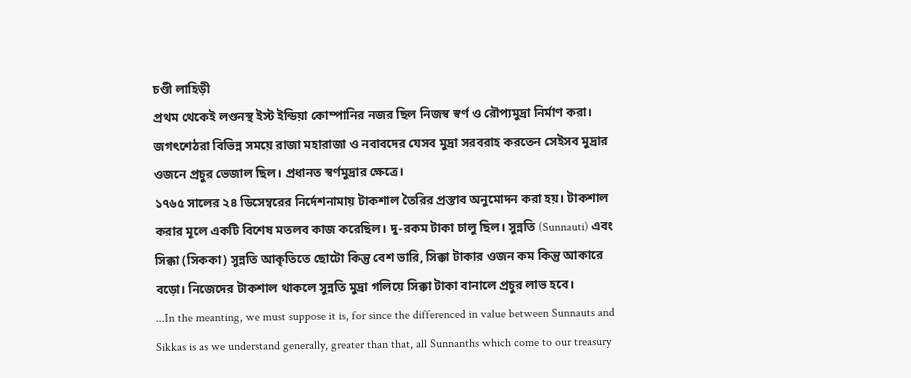চণ্ডী লাহিড়ী
প্রথম থেকেই লণ্ডনস্থ ইস্ট ইন্ডিয়া কোম্পানির নজর ছিল নিজস্ব স্বর্ণ ও রৌপ্যমুদ্রা নির্মাণ করা। জগৎশেঠরা বিভিন্ন সময়ে রাজা মহারাজা ও নবাবদের যেসব মুদ্রা সরবরাহ করতেন সেইসব মুদ্রার ওজনে প্রচুর ভেজাল ছিল। প্রধানত স্বর্ণমুদ্রার ক্ষেত্রে।
১৭৬৫ সালের ২৪ ডিসেম্বরের নির্দেশনামায় টাকশাল তৈরির প্রস্তাব অনুমোদন করা হয়। টাকশাল করার মূলে একটি বিশেষ মতলব কাজ করেছিল। দু-রকম টাকা চালু ছিল। সুন্নতি (Sunnauti) এবং সিক্কা (সিককা) সুন্নতি আকৃতিতে ছোটো কিন্তু বেশ ভারি, সিক্কা টাকার ওজন কম কিন্তু আকারে বড়ো। নিজেদের টাকশাল থাকলে সুন্নতি মুদ্রা গলিয়ে সিক্কা টাকা বানালে প্রচুর লাভ হবে।
...In the meanting, we must suppose it is, for since the differenced in value between Sunnauts and Sikkas is as we understand generally, greater than that, all Sunnanths which come to our treasury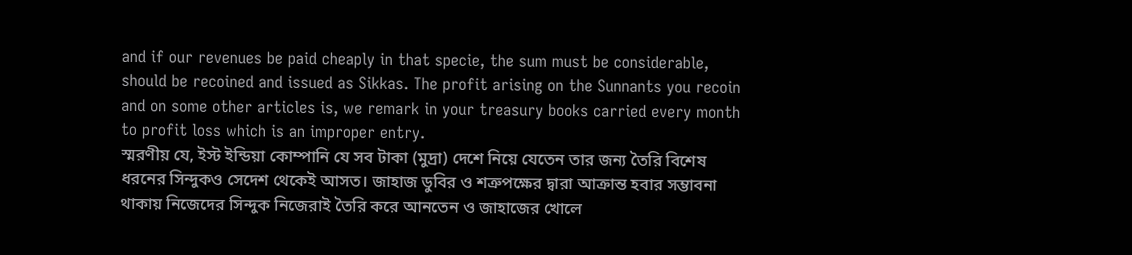and if our revenues be paid cheaply in that specie, the sum must be considerable, should be recoined and issued as Sikkas. The profit arising on the Sunnants you recoin and on some other articles is, we remark in your treasury books carried every month to profit loss which is an improper entry.
স্মরণীয় যে, ইস্ট ইন্ডিয়া কোম্পানি যে সব টাকা (মুদ্রা) দেশে নিয়ে যেতেন তার জন্য তৈরি বিশেষ ধরনের সিন্দুকও সেদেশ থেকেই আসত। জাহাজ ডুবির ও শত্রুপক্ষের দ্বারা আক্রান্ত হবার সম্ভাবনা থাকায় নিজেদের সিন্দুক নিজেরাই তৈরি করে আনতেন ও জাহাজের খোলে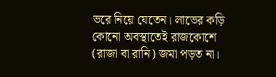ভরে নিয়ে যেতেন। লাভের কড়ি কোনো অবস্থাতেই রাজকোশে (রাজা বা রানি) জমা পড়ত না।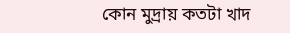কোন মুদ্রায় কতটা খাদ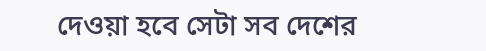দেওয়া হবে সেটা সব দেশের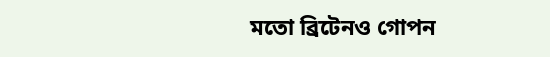মতো ব্রিটেনও গোপন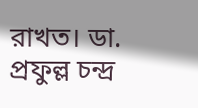রাখত। ডা. প্রফুল্ল চন্দ্র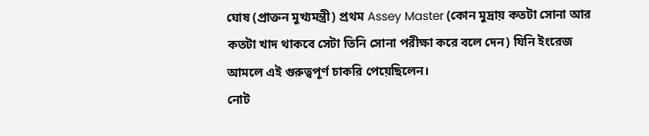ঘোষ (প্রাক্তন মুখ্যমন্ত্রী) প্রথম Assey Master (কোন মুদ্রায় কতটা সোনা আর কতটা খাদ থাকবে সেটা তিনি সোনা পরীক্ষা করে বলে দেন) যিনি ইংরেজ আমলে এই গুরুত্বপূর্ণ চাকরি পেয়েছিলেন।
নোট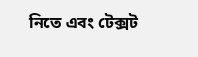নিতে এবং টেক্সট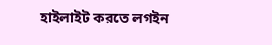হাইলাইট করতে লগইন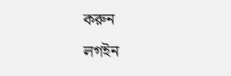করুন
লগইন